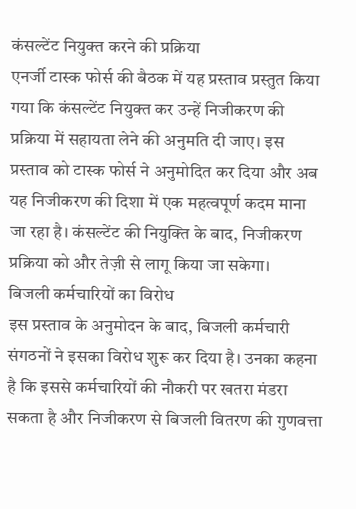कंसल्टेंट नियुक्त करने की प्रक्रिया
एनर्जी टास्क फोर्स की बैठक में यह प्रस्ताव प्रस्तुत किया गया कि कंसल्टेंट नियुक्त कर उन्हें निजीकरण की प्रक्रिया में सहायता लेने की अनुमति दी जाए। इस प्रस्ताव को टास्क फोर्स ने अनुमोदित कर दिया और अब यह निजीकरण की दिशा में एक महत्वपूर्ण कदम माना जा रहा है। कंसल्टेंट की नियुक्ति के बाद, निजीकरण प्रक्रिया को और तेज़ी से लागू किया जा सकेगा।
बिजली कर्मचारियों का विरोध
इस प्रस्ताव के अनुमोदन के बाद, बिजली कर्मचारी संगठनों ने इसका विरोध शुरू कर दिया है। उनका कहना है कि इससे कर्मचारियों की नौकरी पर खतरा मंडरा सकता है और निजीकरण से बिजली वितरण की गुणवत्ता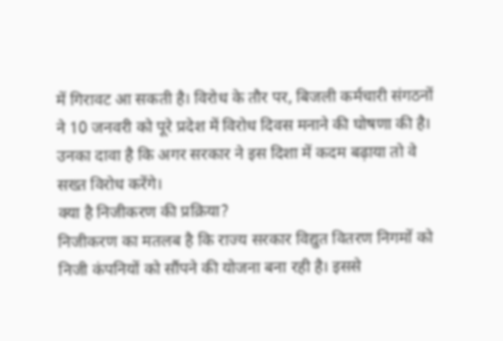में गिरावट आ सकती है। विरोध के तौर पर, बिजली कर्मचारी संगठनों ने 10 जनवरी को पूरे प्रदेश में विरोध दिवस मनाने की घोषणा की है। उनका दावा है कि अगर सरकार ने इस दिशा में कदम बढ़ाया तो वे सख्त विरोध करेंगे।
क्या है निजीकरण की प्रक्रिया?
निजीकरण का मतलब है कि राज्य सरकार विद्युत वितरण निगमों को निजी कंपनियों को सौंपने की योजना बना रही है। इससे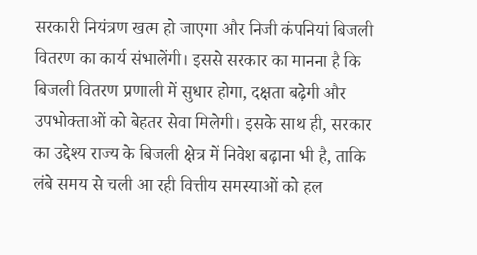सरकारी नियंत्रण खत्म हो जाएगा और निजी कंपनियां बिजली वितरण का कार्य संभालेंगी। इससे सरकार का मानना है कि बिजली वितरण प्रणाली में सुधार होगा, दक्षता बढ़ेगी और उपभोक्ताओं को बेहतर सेवा मिलेगी। इसके साथ ही, सरकार का उद्देश्य राज्य के बिजली क्षेत्र में निवेश बढ़ाना भी है, ताकि लंबे समय से चली आ रही वित्तीय समस्याओं को हल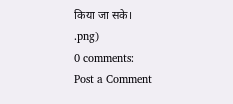किया जा सके।
.png)
0 comments:
Post a Comment